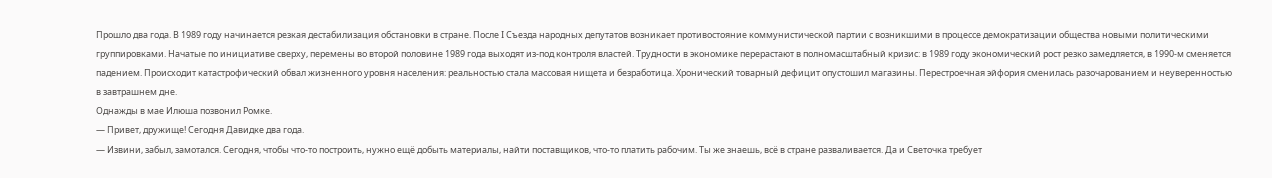Прошло два года. В 1989 году начинается резкая дестабилизация обстановки в стране. После I Съезда народных депутатов возникает противостояние коммунистической партии с возникшими в процессе демократизации общества новыми политическими группировками. Начатые по инициативе сверху, перемены во второй половине 1989 года выходят из-под контроля властей. Трудности в экономике перерастают в полномасштабный кризис: в 1989 году экономический рост резко замедляется, в 1990-м сменяется падением. Происходит катастрофический обвал жизненного уровня населения: реальностью стала массовая нищета и безработица. Хронический товарный дефицит опустошил магазины. Перестроечная эйфория сменилась разочарованием и неуверенностью в завтрашнем дне.
Однажды в мае Илюша позвонил Ромке.
— Привет, дружище! Сегодня Давидке два года.
— Извини, забыл, замотался. Сегодня, чтобы что-то построить, нужно ещё добыть материалы, найти поставщиков, что-то платить рабочим. Ты же знаешь, всё в стране разваливается. Да и Светочка требует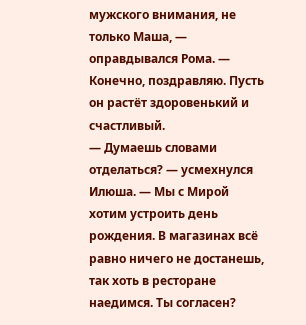мужского внимания, не только Маша, — оправдывался Рома. — Конечно, поздравляю. Пусть он растёт здоровенький и счастливый.
— Думаешь словами отделаться? — усмехнулся Илюша. — Мы с Мирой хотим устроить день рождения. В магазинах всё равно ничего не достанешь, так хоть в ресторане наедимся. Ты согласен?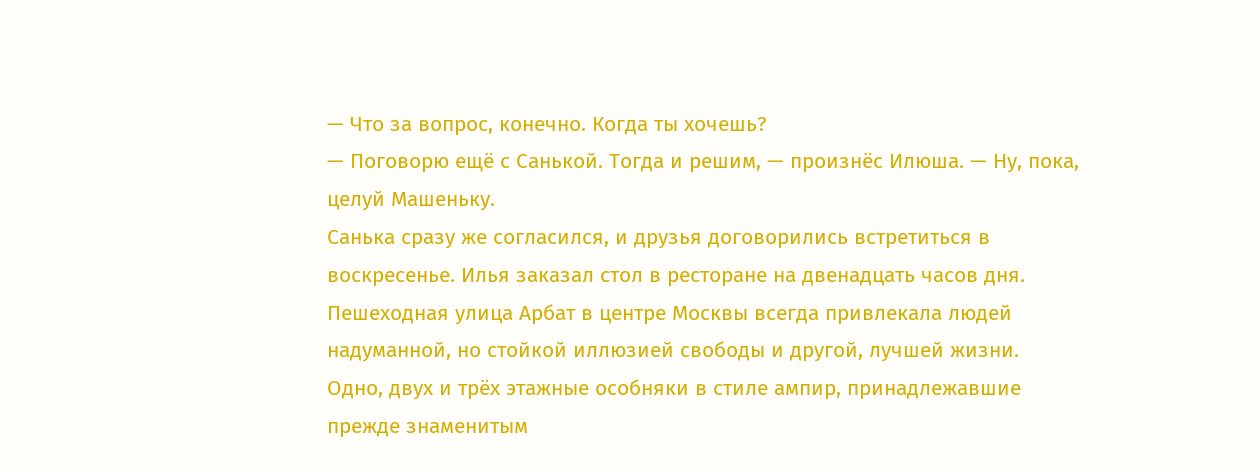— Что за вопрос, конечно. Когда ты хочешь?
— Поговорю ещё с Санькой. Тогда и решим, — произнёс Илюша. — Ну, пока, целуй Машеньку.
Санька сразу же согласился, и друзья договорились встретиться в воскресенье. Илья заказал стол в ресторане на двенадцать часов дня.
Пешеходная улица Арбат в центре Москвы всегда привлекала людей надуманной, но стойкой иллюзией свободы и другой, лучшей жизни. Одно, двух и трёх этажные особняки в стиле ампир, принадлежавшие прежде знаменитым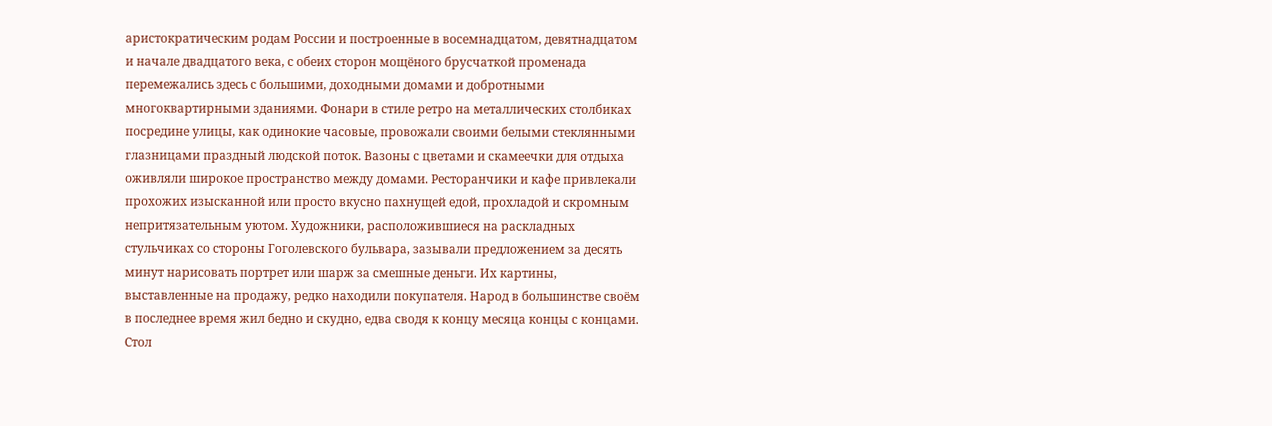аристократическим родам России и построенные в восемнадцатом, девятнадцатом и начале двадцатого века, с обеих сторон мощёного брусчаткой променада перемежались здесь с большими, доходными домами и добротными многоквартирными зданиями. Фонари в стиле ретро на металлических столбиках посредине улицы, как одинокие часовые, провожали своими белыми стеклянными глазницами праздный людской поток. Вазоны с цветами и скамеечки для отдыха оживляли широкое пространство между домами. Ресторанчики и кафе привлекали прохожих изысканной или просто вкусно пахнущей едой, прохладой и скромным непритязательным уютом. Художники, расположившиеся на раскладных стульчиках со стороны Гоголевского бульвара, зазывали предложением за десять минут нарисовать портрет или шарж за смешные деньги. Их картины, выставленные на продажу, редко находили покупателя. Народ в большинстве своём в последнее время жил бедно и скудно, едва сводя к концу месяца концы с концами.
Стол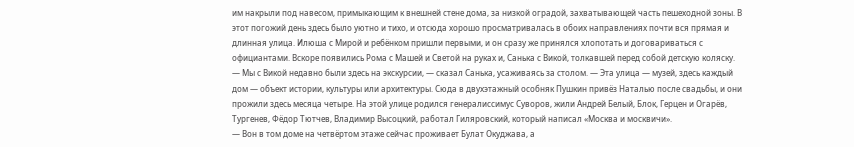им накрыли под навесом, примыкающим к внешней стене дома, за низкой оградой, захватывающей часть пешеходной зоны. В этот погожий день здесь было уютно и тихо, и отсюда хорошо просматривалась в обоих направлениях почти вся прямая и длинная улица. Илюша с Мирой и ребёнком пришли первыми, и он сразу же принялся хлопотать и договариваться с официантами. Вскоре появились Рома с Машей и Светой на руках и, Санька с Викой, толкавшей перед собой детскую коляску.
— Мы с Викой недавно были здесь на экскурсии, — сказал Санька, усаживаясь за столом. — Эта улица — музей, здесь каждый дом — объект истории, культуры или архитектуры. Сюда в двухэтажный особняк Пушкин привёз Наталью после свадьбы, и они прожили здесь месяца четыре. На этой улице родился генералиссимус Суворов, жили Андрей Белый, Блок, Герцен и Огарёв, Тургенев, Фёдор Тютчев, Владимир Высоцкий, работал Гиляровский, который написал «Москва и москвичи».
— Вон в том доме на четвёртом этаже сейчас проживает Булат Окуджава, а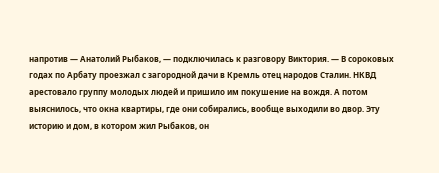напротив — Анатолий Рыбаков, — подключилась к разговору Виктория. — В сороковых годах по Арбату проезжал с загородной дачи в Кремль отец народов Сталин. НКВД арестовало группу молодых людей и пришило им покушение на вождя. А потом выяснилось, что окна квартиры, где они собирались, вообще выходили во двор. Эту историю и дом, в котором жил Рыбаков, он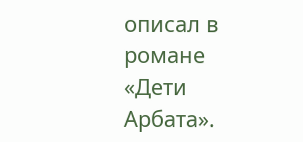описал в романе «Дети Арбата».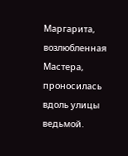Маргарита, возлюбленная Мастера, проносилась вдоль улицы ведьмой.